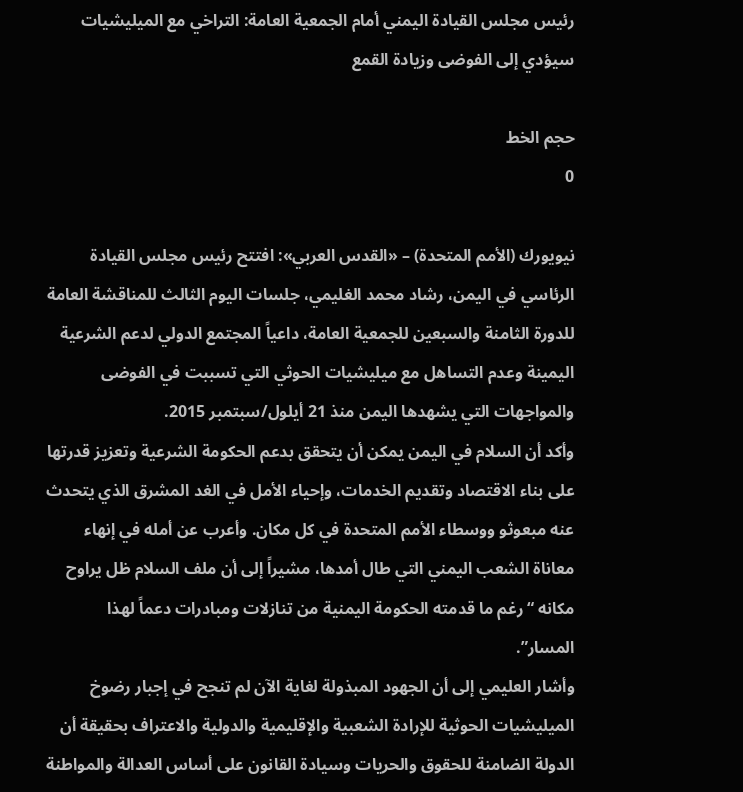رئيس مجلس القيادة اليمني أمام الجمعية العامة: التراخي مع الميليشيات سيؤدي إلى الفوضى وزيادة القمع

حجم الخط
0

نيويورك (الأمم المتحدة) – «القدس العربي»: افتتح رئيس مجلس القيادة الرئاسي في اليمن، رشاد محمد الغليمي، جلسات اليوم الثالث للمناقشة العامة للدورة الثامنة والسبعين للجمعية العامة، داعياً المجتمع الدولي لدعم الشرعية اليمينة وعدم التساهل مع ميليشيات الحوثي التي تسببت في الفوضى والمواجهات التي يشهدها اليمن منذ 21 أيلول/سبتمبر 2015.
وأكد أن السلام في اليمن يمكن أن يتحقق بدعم الحكومة الشرعية وتعزيز قدرتها على بناء الاقتصاد وتقديم الخدمات، وإحياء الأمل في الغد المشرق الذي يتحدث عنه مبعوثو ووسطاء الأمم المتحدة في كل مكان. وأعرب عن أمله في إنهاء معاناة الشعب اليمني التي طال أمدها، مشيراً إلى أن ملف السلام ظل يراوح مكانه “رغم ما قدمته الحكومة اليمنية من تنازلات ومبادرات دعماً لهذا المسار”.
وأشار العليمي إلى أن الجهود المبذولة لغاية الآن لم تنجح في إجبار رضوخ الميليشيات الحوثية للإرادة الشعبية والإقليمية والدولية والاعتراف بحقيقة أن الدولة الضامنة للحقوق والحريات وسيادة القانون على أساس العدالة والمواطنة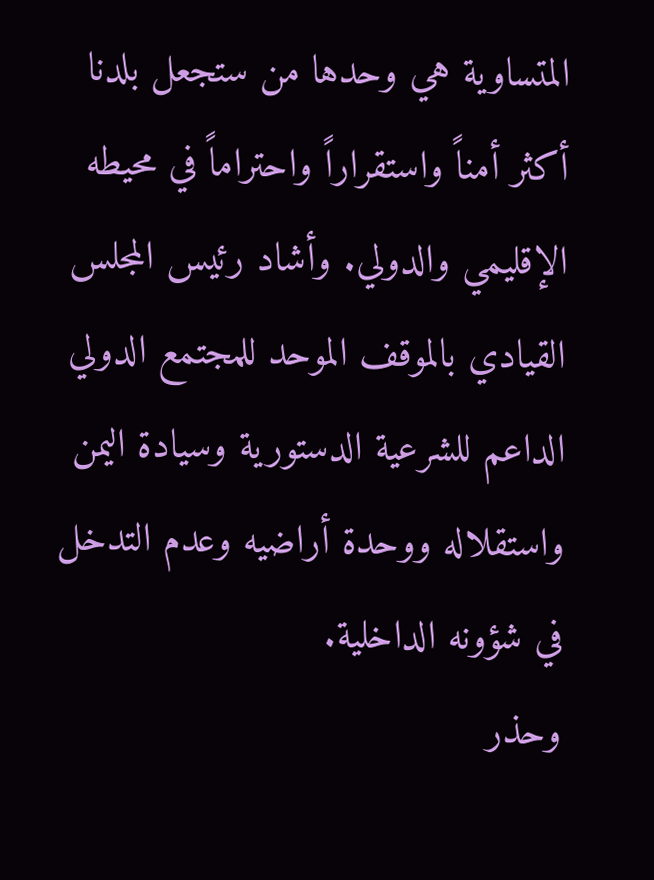المتساوية هي وحدها من ستجعل بلدنا أكثر أمناً واستقراراً واحتراماً في محيطه الإقليمي والدولي. وأشاد رئيس المجلس القيادي بالموقف الموحد للمجتمع الدولي الداعم للشرعية الدستورية وسيادة اليمن واستقلاله ووحدة أراضيه وعدم التدخل في شؤونه الداخلية.
وحذر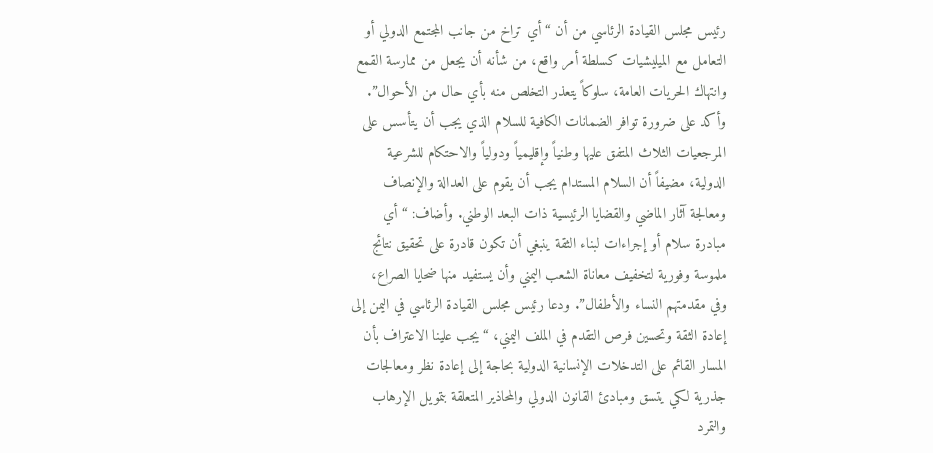رئيس مجلس القيادة الرئاسي من أن “أي تراخ من جانب المجتمع الدولي أو التعامل مع الميليشيات كسلطة أمر واقع، من شأنه أن يجعل من ممارسة القمع وانتهاك الحريات العامة، سلوكاً يتعذر التخلص منه بأي حال من الأحوال”.
وأكد على ضرورة توافر الضمانات الكافية للسلام الذي يجب أن يتأسس على المرجعيات الثلاث المتفق عليها وطنياً وإقليمياً ودولياً والاحتكام للشرعية الدولية، مضيفاً أن السلام المستدام يجب أن يقوم على العدالة والإنصاف ومعالجة آثار الماضي والقضايا الرئيسية ذات البعد الوطني. وأضاف: “أي مبادرة سلام أو إجراءات لبناء الثقة ينبغي أن تكون قادرة على تحقيق نتائج ملموسة وفورية لتخفيف معاناة الشعب اليمني وأن يستفيد منها ضحايا الصراع، وفي مقدمتهم النساء والأطفال”. ودعا رئيس مجلس القيادة الرئاسي في اليمن إلى إعادة الثقة وتحسين فرص التقدم في الملف اليمني، “يجب علينا الاعتراف بأن المسار القائم على التدخلات الإنسانية الدولية بحاجة إلى إعادة نظر ومعالجات جذرية لكي يتسق ومبادئ القانون الدولي والمحاذير المتعلقة بتمويل الإرهاب والتمرد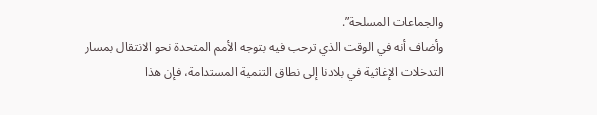والجماعات المسلحة”.
وأضاف أنه في الوقت الذي ترحب فيه بتوجه الأمم المتحدة نحو الانتقال بمسار التدخلات الإغاثية في بلادنا إلى نطاق التنمية المستدامة، فإن هذا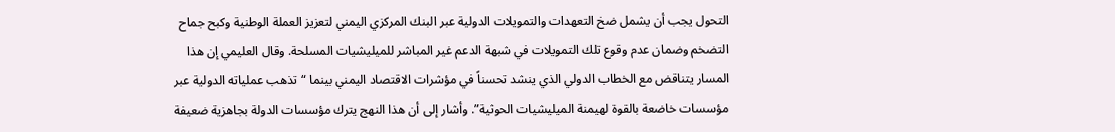التحول يجب أن يشمل ضخ التعهدات والتمويلات الدولية عبر البنك المركزي اليمني لتعزيز العملة الوطنية وكبح جماح التضخم وضمان عدم وقوع تلك التمويلات في شبهة الدعم غير المباشر للميليشيات المسلحة. وقال العليمي إن هذا المسار يتناقض مع الخطاب الدولي الذي ينشد تحسناً في مؤشرات الاقتصاد اليمني بينما “تذهب عملياته الدولية عبر مؤسسات خاضعة بالقوة لهيمنة الميليشيات الحوثية”. وأشار إلى أن هذا النهج يترك مؤسسات الدولة بجاهزية ضعيفة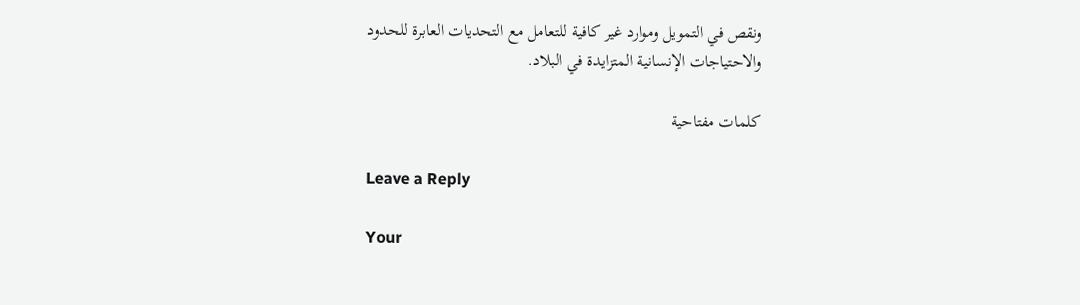ونقص في التمويل وموارد غير كافية للتعامل مع التحديات العابرة للحدود والاحتياجات الإنسانية المتزايدة في البلاد.

كلمات مفتاحية

Leave a Reply

Your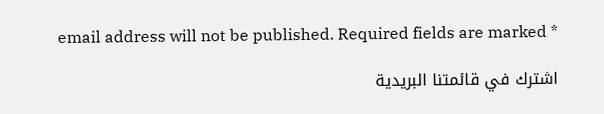email address will not be published. Required fields are marked *

اشترك في قائمتنا البريدية